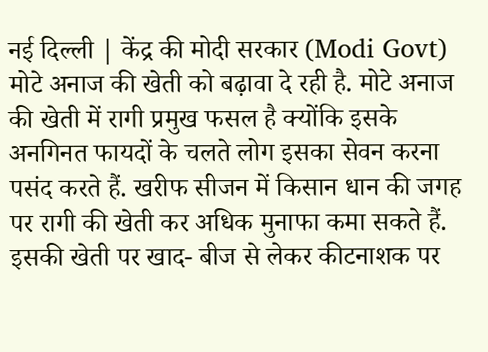नई दिल्ली | केंद्र की मोदी सरकार (Modi Govt) मोटे अनाज की खेती को बढ़ावा दे रही है. मोटे अनाज की खेती में रागी प्रमुख फसल है क्योंकि इसके अनगिनत फायदों के चलते लोग इसका सेवन करना पसंद करते हैं. खरीफ सीजन में किसान धान की जगह पर रागी की खेती कर अधिक मुनाफा कमा सकते हैं. इसकी खेती पर खाद- बीज से लेकर कीटनाशक पर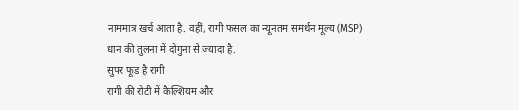नाममात्र खर्च आता है. वहीं, रागी फसल का न्यूनतम समर्थन मूल्य (MSP) धान की तुलना में दोगुना से ज्यादा है.
सुपर फूड है रागी
रागी की रोटी में कैल्शियम और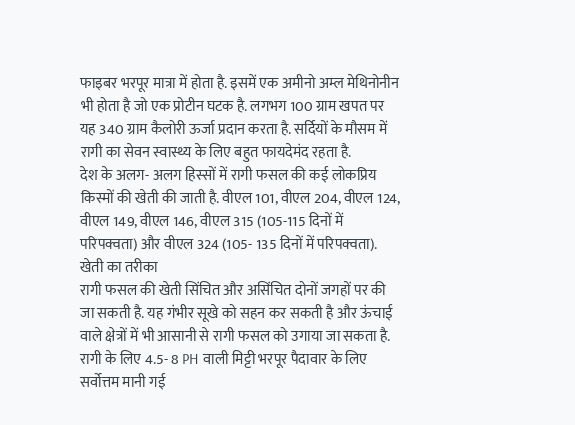फाइबर भरपूर मात्रा में होता है. इसमें एक अमीनो अम्ल मेथिनोनीन भी होता है जो एक प्रोटीन घटक है. लगभग 100 ग्राम खपत पर यह 340 ग्राम कैलोरी ऊर्जा प्रदान करता है. सर्दियों के मौसम में रागी का सेवन स्वास्थ्य के लिए बहुत फायदेमंद रहता है.
देश के अलग- अलग हिस्सों में रागी फसल की कई लोकप्रिय किस्मों की खेती की जाती है. वीएल 101, वीएल 204, वीएल 124, वीएल 149, वीएल 146, वीएल 315 (105-115 दिनों में परिपक्वता) और वीएल 324 (105- 135 दिनों में परिपक्वता).
खेती का तरीका
रागी फसल की खेती सिंचित और असिंचित दोनों जगहों पर की जा सकती है. यह गंभीर सूखे को सहन कर सकती है और ऊंचाई वाले क्षेत्रों में भी आसानी से रागी फसल को उगाया जा सकता है. रागी के लिए 4.5- 8 PH वाली मिट्टी भरपूर पैदावार के लिए सर्वोत्तम मानी गई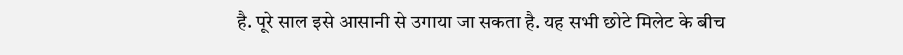है. पूरे साल इसे आसानी से उगाया जा सकता है. यह सभी छोटे मिलेट के बीच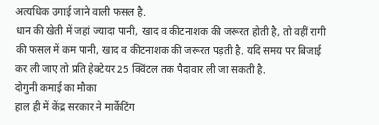अत्यधिक उगाई जाने वाली फसल है.
धान की खेती में जहां ज्यादा पानी, खाद व कीटनाशक की जरूरत होती है, तो वहीं रागी की फसल में कम पानी, खाद व कीटनाशक की जरूरत पड़ती है. यदि समय पर बिजाई कर ली जाए तो प्रति हेक्टेयर 25 क्विंटल तक पैदावार ली जा सकती है.
दोगुनी कमाई का मौका
हाल ही में केंद्र सरकार ने मार्केटिंग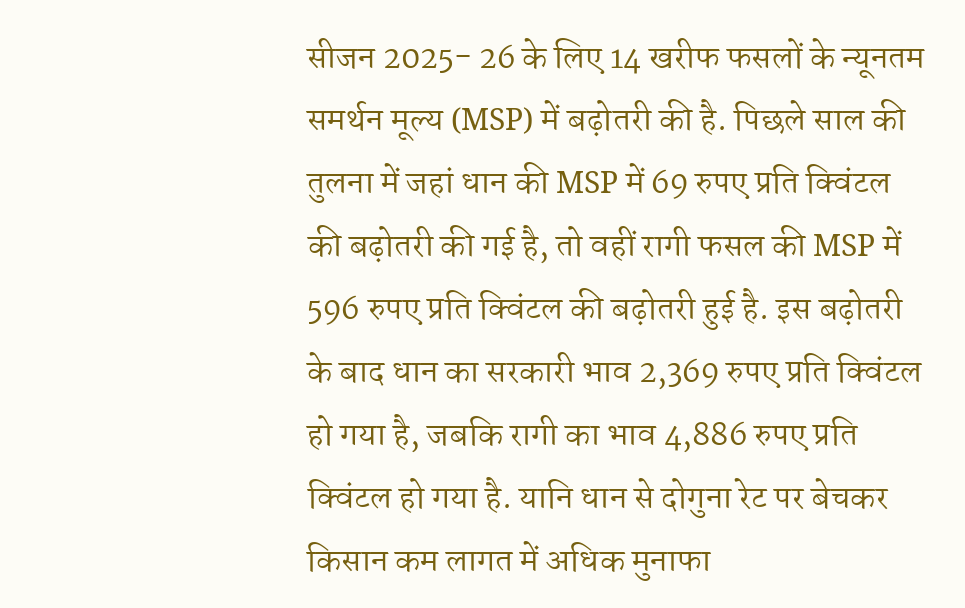सीजन 2025- 26 के लिए 14 खरीफ फसलों के न्यूनतम समर्थन मूल्य (MSP) में बढ़ोतरी की है. पिछले साल की तुलना में जहां धान की MSP में 69 रुपए प्रति क्विंटल की बढ़ोतरी की गई है, तो वहीं रागी फसल की MSP में 596 रुपए प्रति क्विंटल की बढ़ोतरी हुई है. इस बढ़ोतरी के बाद धान का सरकारी भाव 2,369 रुपए प्रति क्विंटल हो गया है, जबकि रागी का भाव 4,886 रुपए प्रति क्विंटल हो गया है. यानि धान से दोगुना रेट पर बेचकर किसान कम लागत में अधिक मुनाफा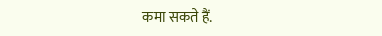कमा सकते हैं.